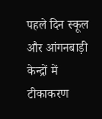पहले दिन स्कूल और आंगनबाड़ी केन्द्रों में टीकाकरण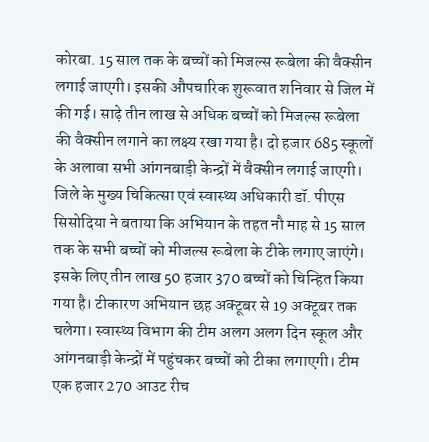कोरबा. 15 साल तक के बच्चों को मिजल्स रूबेला की वैक्सीन लगाई जाएगी। इसकी औपचारिक शुरूवात शनिवार से जिल में की गई। साढ़े तीन लाख से अधिक बच्चों को मिजल्स रूबेला की वैक्सीन लगाने का लक्ष्य रखा गया है। दो हजार 685 स्कूलों के अलावा सभी आंगनबाड़ी केन्द्रों में वैक्सीन लगाई जाएगी।
जिले के मुख्य चिकित्सा एवं स्वास्थ्य अधिकारी डॉ. पीएस सिसोदिया ने बताया कि अभियान के तहत नौ माह से 15 साल तक के सभी बच्चों को मीजल्स रूबेला के टीके लगाए जाएंगे। इसके लिए तीन लाख 50 हजार 370 बच्चों को चिन्हित किया गया है। टीकारण अभियान छह अक्टूबर से 19 अक्टूबर तक चलेगा। स्वास्थ्य विभाग की टीम अलग अलग दिन स्कूल और आंगनबाड़ी केन्द्रों में पहुंचकर बच्चों को टीका लगाएगी। टीम एक हजार 270 आउट रीच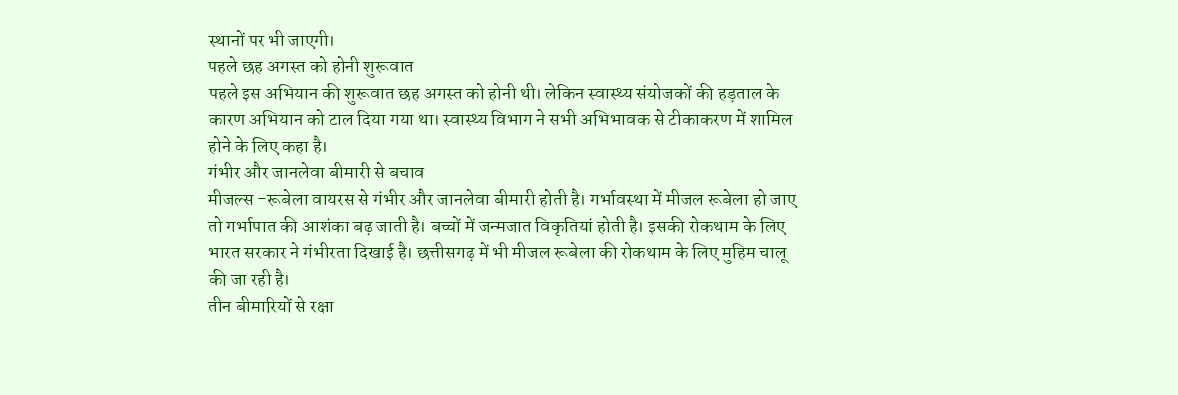स्थानों पर भी जाएगी।
पहले छह अगस्त को होनी शुरूवात
पहले इस अभियान की शुरूवात छह अगस्त को होनी थी। लेकिन स्वास्थ्य संयोजकों की हड़ताल के कारण अभियान को टाल दिया गया था। स्वास्थ्य विभाग ने सभी अभिभावक से टीकाकरण में शामिल होने के लिए कहा है।
गंभीर और जानलेवा बीमारी से बचाव
मीजल्स -रूबेला वायरस से गंभीर और जानलेवा बीमारी होती है। गर्भावस्था में मीजल रूबेला हो जाए तो गर्भापात की आशंका बढ़ जाती है। बच्चों में जन्मजात विकृतियां होती है। इसकी रोकथाम के लिए भारत सरकार ने गंभीरता दिखाई है। छत्तीसगढ़ में भी मीजल रूबेला की रोकथाम के लिए मुहिम चालू की जा रही है।
तीन बीमारियों से रक्षा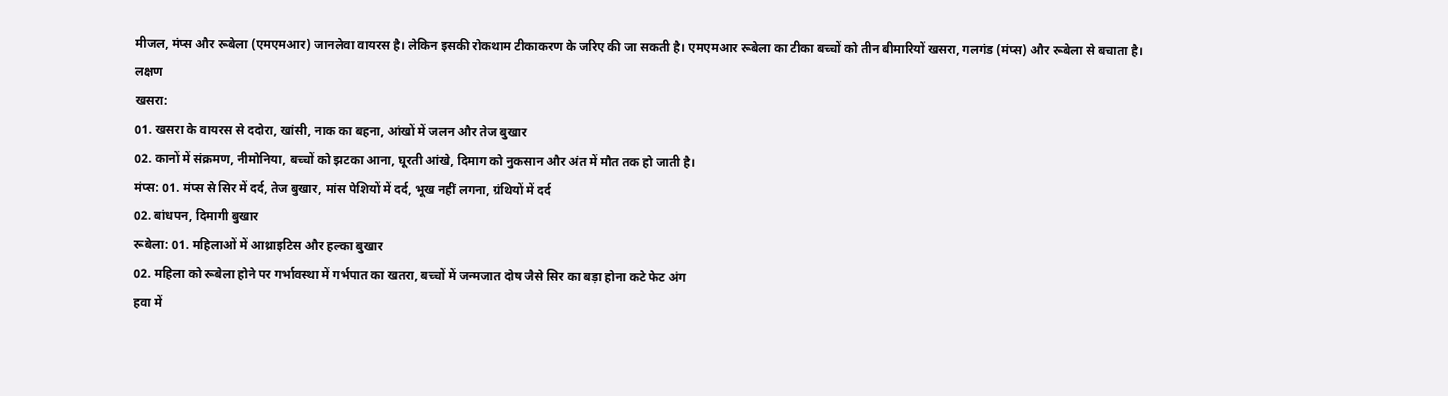मीजल, मंप्स और रूबेला (एमएमआर) जानलेवा वायरस है। लेकिन इसकी रोकथाम टीकाकरण के जरिए की जा सकती है। एमएमआर रूबेला का टीका बच्चों को तीन बीमारियों खसरा, गलगंड (मंप्स) और रूबेला से बचाता है।
लक्षण
खसरा:
01. खसरा के वायरस से ददोरा, खांसी, नाक का बहना, आंखों में जलन और तेज बुखार
02. कानों में संक्रमण, नीमोनिया, बच्चों को झटका आना, घूरती आंखे, दिमाग को नुकसान और अंत में मौत तक हो जाती है।
मंप्स: 01. मंप्स से सिर में दर्द, तेज बुखार, मांस पेशियों में दर्द, भूख नहीं लगना, ग्रंथियों में दर्द
02. बांधपन, दिमागी बुखार
रूबेला: 01. महिलाओं में आथ्राइटिस और हल्का बुखार
02. महिला को रूबेला होने पर गर्भावस्था में गर्भपात का खतरा, बच्चों में जन्मजात दोष जैसे सिर का बड़ा होना कटे फेट अंग
हवा में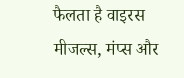फैलता है वाइरस
मीजल्स, मंप्स और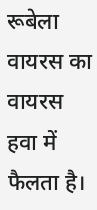रूबेला वायरस का वायरस हवा में फैलता है।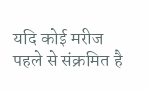यदि कोई मरीज पहले से संक्रमित है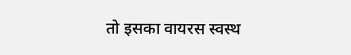तो इसका वायरस स्वस्थ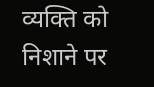व्यक्ति को निशाने पर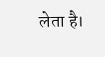लेता है।